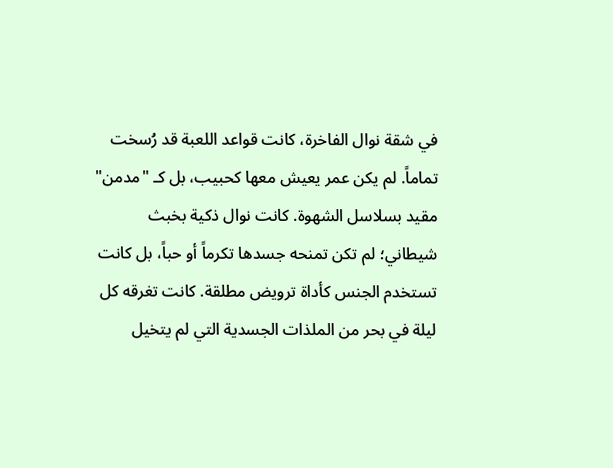في شقة نوال الفاخرة، كانت قواعد اللعبة قد رُسخت تماماً. لم يكن عمر يعيش معها كحبيب، بل كـ "مدمن" مقيد بسلاسل الشهوة. كانت نوال ذكية بخبث شيطاني؛ لم تكن تمنحه جسدها تكرماً أو حباً، بل كانت تستخدم الجنس كأداة ترويض مطلقة. كانت تغرقه كل ليلة في بحر من الملذات الجسدية التي لم يتخيل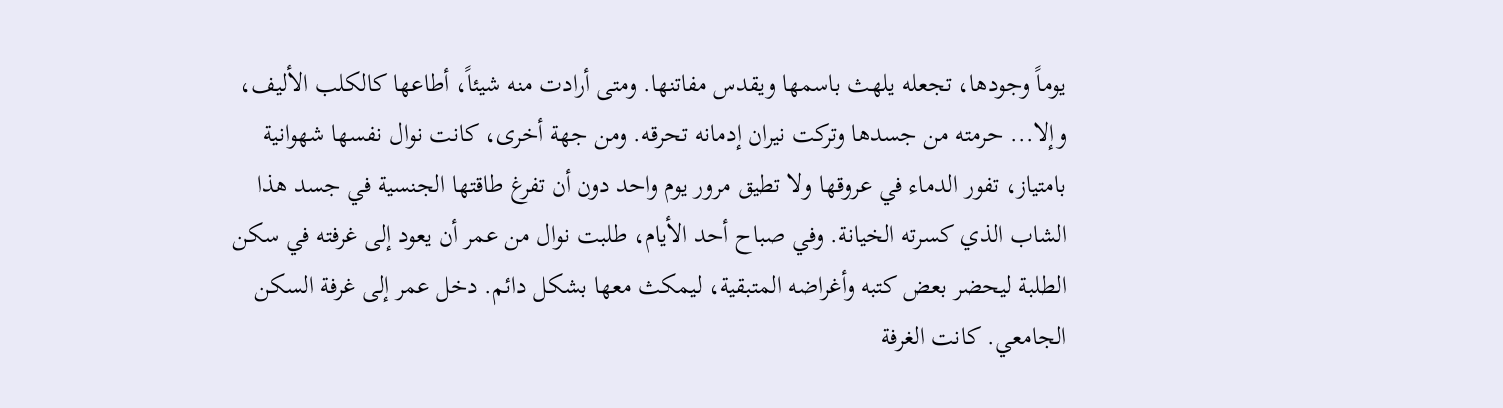يوماً وجودها، تجعله يلهث باسمها ويقدس مفاتنها. ومتى أرادت منه شيئاً، أطاعها كالكلب الأليف، وإلا... حرمته من جسدها وتركت نيران إدمانه تحرقه. ومن جهة أخرى، كانت نوال نفسها شهوانية بامتياز، تفور الدماء في عروقها ولا تطيق مرور يوم واحد دون أن تفرغ طاقتها الجنسية في جسد هذا الشاب الذي كسرته الخيانة. وفي صباح أحد الأيام، طلبت نوال من عمر أن يعود إلى غرفته في سكن الطلبة ليحضر بعض كتبه وأغراضه المتبقية، ليمكث معها بشكل دائم. دخل عمر إلى غرفة السكن الجامعي. كانت الغرفة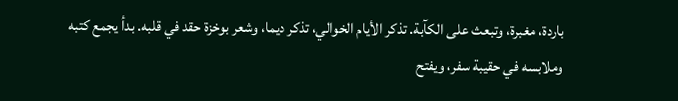باردة، مغبرة، وتبعث على الكآبة. تذكر الأيام الخوالي، تذكر ديما، وشعر بوخزة حقد في قلبه. بدأ يجمع كتبه وملابسه في حقيبة سفر، ويفتح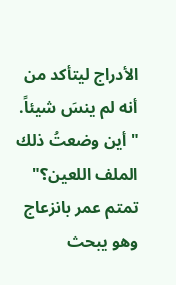الأدراج ليتأكد من أنه لم ينسَ شيئاً. "أين وضعتُ ذلك الملف اللعين؟" تمتم عمر بانزعاج وهو يبحث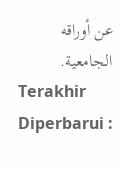عن أوراقه الجامعية.
Terakhir Diperbarui :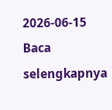2026-06-15 Baca selengkapnya